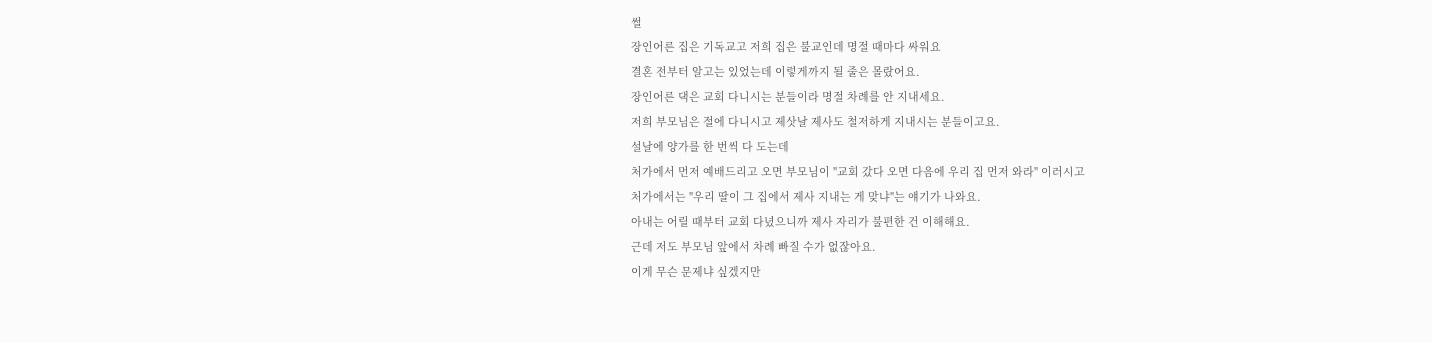썰
장인어른 집은 기독교고 저희 집은 불교인데 명절 때마다 싸워요
결혼 전부터 알고는 있었는데 이렇게까지 될 줄은 몰랐어요.
장인어른 댁은 교회 다니시는 분들이라 명절 차례를 안 지내세요.
저희 부모님은 절에 다니시고 제삿날 제사도 철저하게 지내시는 분들이고요.
설날에 양가를 한 번씩 다 도는데
처가에서 먼저 예배드리고 오면 부모님이 "교회 갔다 오면 다음에 우리 집 먼저 와라" 이러시고
처가에서는 "우리 딸이 그 집에서 제사 지내는 게 맞냐"는 얘기가 나와요.
아내는 어릴 때부터 교회 다녔으니까 제사 자리가 불편한 건 이해해요.
근데 저도 부모님 앞에서 차례 빠질 수가 없잖아요.
이게 무슨 문제냐 싶겠지만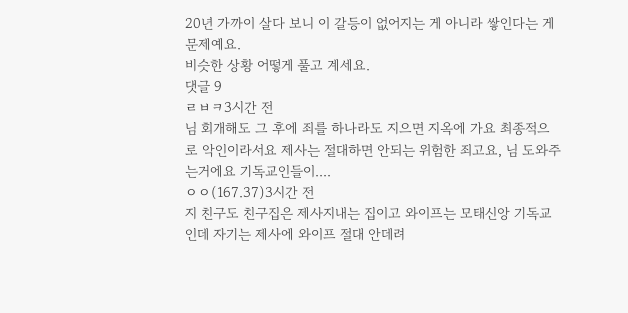20년 가까이 살다 보니 이 갈등이 없어지는 게 아니라 쌓인다는 게 문제예요.
비슷한 상황 어떻게 풀고 계세요.
댓글 9
ㄹㅂㅋ3시간 전
님 회개해도 그 후에 죄를 하나라도 지으면 지옥에 가요 최종적으로 악인이라서요 제사는 절대하면 안되는 위험한 죄고요, 님 도와주는거에요 기독교인들이....
ㅇㅇ(167.37)3시간 전
지 친구도 친구집은 제사지내는 집이고 와이프는 모태신앙 기독교인데 자기는 제사에 와이프 절대 안데려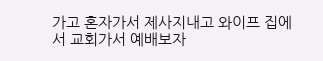가고 혼자가서 제사지내고 와이프 집에서 교회가서 예배보자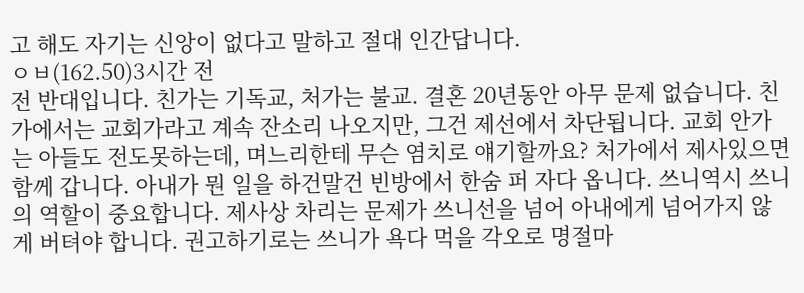고 해도 자기는 신앙이 없다고 말하고 절대 인간답니다.
ㅇㅂ(162.50)3시간 전
전 반대입니다. 친가는 기독교, 처가는 불교. 결혼 20년동안 아무 문제 없습니다. 친가에서는 교회가라고 계속 잔소리 나오지만, 그건 제선에서 차단됩니다. 교회 안가는 아들도 전도못하는데, 며느리한테 무슨 염치로 얘기할까요? 처가에서 제사있으면 함께 갑니다. 아내가 뭔 일을 하건말건 빈방에서 한숨 퍼 자다 옵니다. 쓰니역시 쓰니의 역할이 중요합니다. 제사상 차리는 문제가 쓰니선을 넘어 아내에게 넘어가지 않게 버텨야 합니다. 권고하기로는 쓰니가 욕다 먹을 각오로 명절마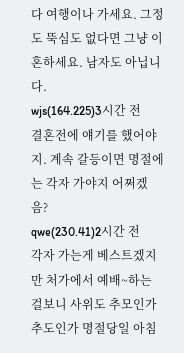다 여행이나 가세요. 그정도 뚝심도 없다면 그냥 이혼하세요. 남자도 아닙니다.
wjs(164.225)3시간 전
결혼전에 얘기를 했어야지. 계속 갈등이면 명절에는 각자 가야지 어쩌겠음?
qwe(230.41)2시간 전
각자 가는게 베스트겠지만 처가에서 예배~하는 걸보니 사위도 추모인가 추도인가 명절당일 아침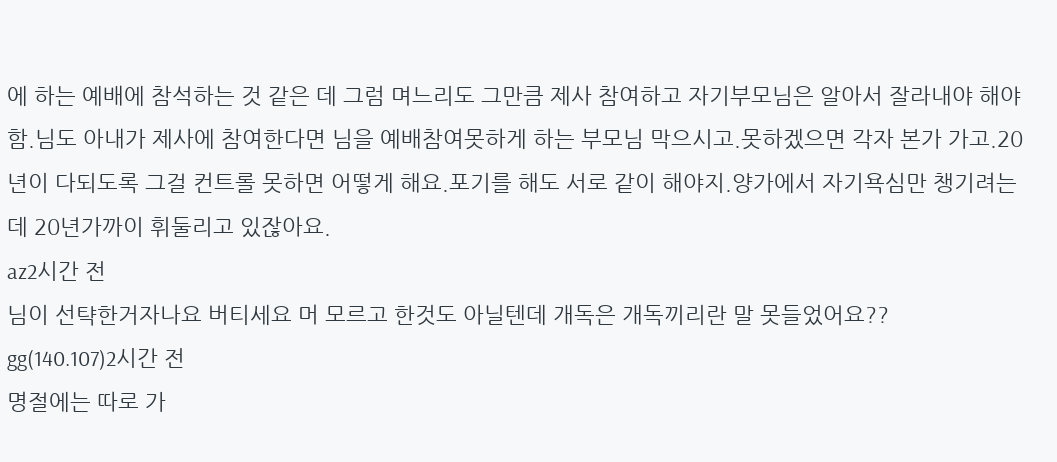에 하는 예배에 참석하는 것 같은 데 그럼 며느리도 그만큼 제사 참여하고 자기부모님은 알아서 잘라내야 해야함.님도 아내가 제사에 참여한다면 님을 예배참여못하게 하는 부모님 막으시고.못하겠으면 각자 본가 가고.20년이 다되도록 그걸 컨트롤 못하면 어떻게 해요.포기를 해도 서로 같이 해야지.양가에서 자기욕심만 챙기려는 데 20년가까이 휘둘리고 있잖아요.
az2시간 전
님이 선탹한거자나요 버티세요 머 모르고 한것도 아닐텐데 개독은 개독끼리란 말 못들었어요??
gg(140.107)2시간 전
명절에는 따로 가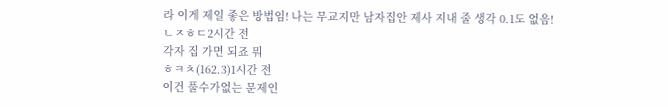라 이게 제일 좋은 방법임! 나는 무교지만 남자집안 제사 지내 줄 생각 0.1도 없음!
ㄴㅈㅎㄷ2시간 전
각자 집 가면 되죠 뭐
ㅎㅋㅊ(162.3)1시간 전
이건 풀수가없는 문제인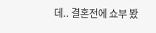데.. 결혼전에 쇼부 봤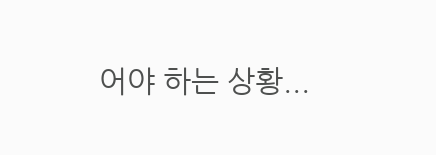어야 하는 상황...